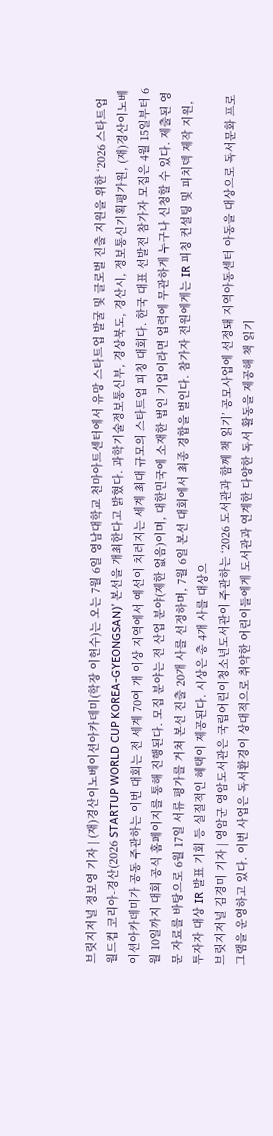브릿지저널 정보영 기자 | (재)경산이노베이션아카데미(학장 이헌수)는 오는 7월 6일 영남대학교 천마아트센터에서 유망 스타트업 발굴 및 글로벌 진출 지원을 위한 ‘2026 스타트업 월드컵 코리아-경산(2026 STARTUP WORLD CUP KOREA-GYEONGSAN)’ 본선을 개최한다고 밝혔다. 과학기술정보통신부, 경상북도, 경산시, 정보통신기획평가원, (재)경산이노베이션아카데미가 공동 주관하는 이번 대회는 전 세계 70여 개 이상 지역에서 예선이 치러지는 세계 최대 규모의 스타트업 피칭 대회다. 한국 대표 선발전 참가자 모집은 4월 15일부터 6월 10일까지 대회 공식 홈페이지를 통해 진행된다. 모집 분야는 전 산업 분야(제한 없음)이며, 대한민국에 소재한 법인 기업이라면 업력에 무관하게 누구나 신청할 수 있다. 제출된 영문 자료를 바탕으로 6월 17일 서류 평가를 거쳐 본선 진출 20개 사를 선정하며, 7월 6일 본선 대회에서 최종 경합을 벌인다. 참가자 전원에게는 IR 피칭 컨설팅 및 피치덱 제작 지원, 투자자 대상 IR 발표 기회 등 실질적인 혜택이 제공된다. 시상은 총 4개 사를 대상으
브릿지저널 김경미 기자 | 영암군 영암도서관은 국립어린이청소년도서관이 주관하는 ‘2026 도서관과 함께 책 읽기’ 공모사업에 선정돼 지역아동센터 아동을 대상으로 독서문화 프로그램을 운영하고 있다. 이번 사업은 독서환경이 상대적으로 취약한 어린이들에게 도서관과 연계한 다양한 독서 활동을 제공해 책 읽기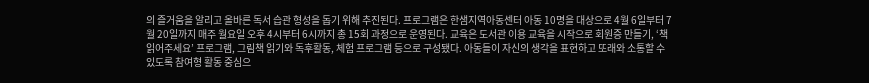의 즐거움을 알리고 올바른 독서 습관 형성을 돕기 위해 추진된다. 프로그램은 한샘지역아동센터 아동 10명을 대상으로 4월 6일부터 7월 20일까지 매주 월요일 오후 4시부터 6시까지 총 15회 과정으로 운영된다. 교육은 도서관 이용 교육을 시작으로 회원증 만들기, ‘책 읽어주세요’ 프로그램, 그림책 읽기와 독후활동, 체험 프로그램 등으로 구성됐다. 아동들이 자신의 생각을 표현하고 또래와 소통할 수 있도록 참여형 활동 중심으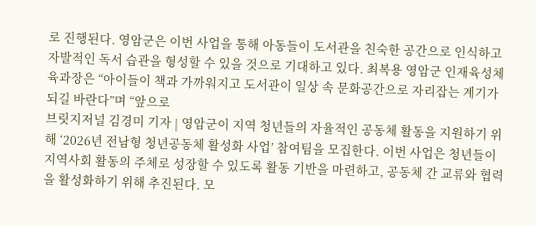로 진행된다. 영암군은 이번 사업을 통해 아동들이 도서관을 친숙한 공간으로 인식하고 자발적인 독서 습관을 형성할 수 있을 것으로 기대하고 있다. 최복용 영암군 인재육성체육과장은 “아이들이 책과 가까워지고 도서관이 일상 속 문화공간으로 자리잡는 계기가 되길 바란다”며 “앞으로
브릿지저널 김경미 기자 | 영암군이 지역 청년들의 자율적인 공동체 활동을 지원하기 위해 ‘2026년 전남형 청년공동체 활성화 사업’ 참여팀을 모집한다. 이번 사업은 청년들이 지역사회 활동의 주체로 성장할 수 있도록 활동 기반을 마련하고, 공동체 간 교류와 협력을 활성화하기 위해 추진된다. 모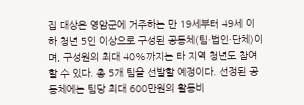집 대상은 영암군에 거주하는 만 19세부터 49세 이하 청년 5인 이상으로 구성된 공동체(팀·법인·단체)이며, 구성원의 최대 40%까지는 타 지역 청년도 참여할 수 있다. 총 5개 팀을 선발할 예정이다. 선정된 공동체에는 팀당 최대 600만원의 활동비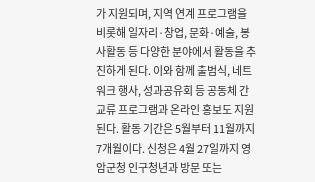가 지원되며, 지역 연계 프로그램을 비롯해 일자리·창업, 문화·예술, 봉사활동 등 다양한 분야에서 활동을 추진하게 된다. 이와 함께 출범식, 네트워크 행사, 성과공유회 등 공동체 간 교류 프로그램과 온라인 홍보도 지원된다. 활동 기간은 5월부터 11월까지 7개월이다. 신청은 4월 27일까지 영암군청 인구청년과 방문 또는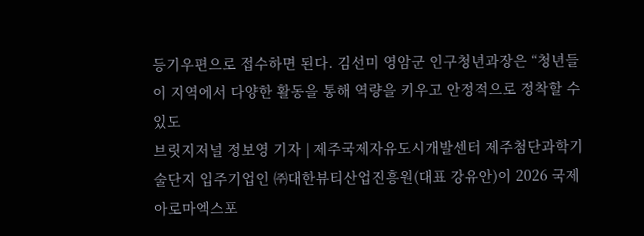등기우편으로 접수하면 된다. 김선미 영암군 인구청년과장은 “청년들이 지역에서 다양한 활동을 통해 역량을 키우고 안정적으로 정착할 수 있도
브릿지저널 정보영 기자 | 제주국제자유도시개발센터 제주첨단과학기술단지 입주기업인 ㈜대한뷰티산업진흥원(대표 강유안)이 2026 국제 아로마엑스포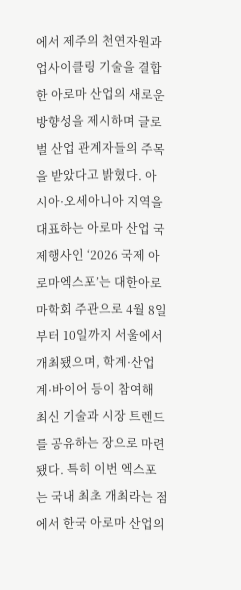에서 제주의 천연자원과 업사이클링 기술을 결합한 아로마 산업의 새로운 방향성을 제시하며 글로벌 산업 관계자들의 주목을 받았다고 밝혔다. 아시아·오세아니아 지역을 대표하는 아로마 산업 국제행사인 ‘2026 국제 아로마엑스포’는 대한아로마학회 주관으로 4월 8일부터 10일까지 서울에서 개최됐으며, 학계·산업계·바이어 등이 참여해 최신 기술과 시장 트렌드를 공유하는 장으로 마련됐다. 특히 이번 엑스포는 국내 최초 개최라는 점에서 한국 아로마 산업의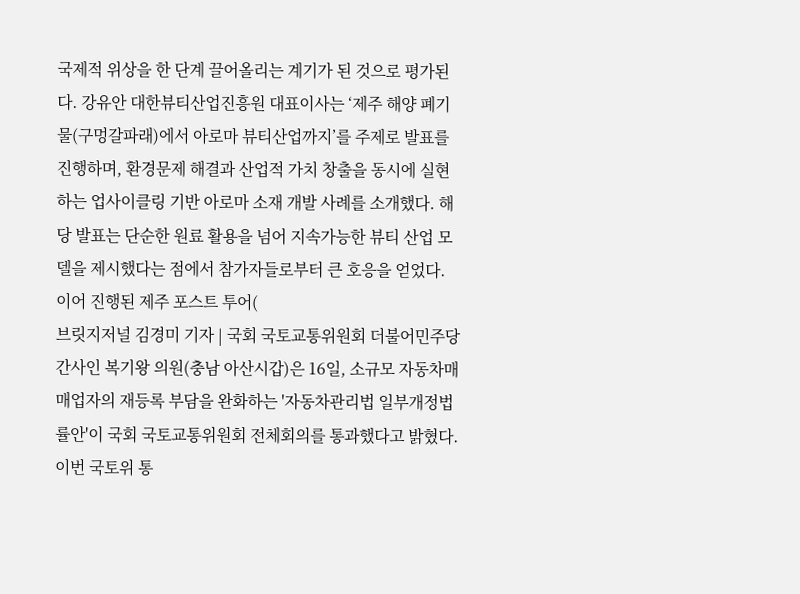국제적 위상을 한 단계 끌어올리는 계기가 된 것으로 평가된다. 강유안 대한뷰티산업진흥원 대표이사는 ‘제주 해양 폐기물(구멍갈파래)에서 아로마 뷰티산업까지’를 주제로 발표를 진행하며, 환경문제 해결과 산업적 가치 창출을 동시에 실현하는 업사이클링 기반 아로마 소재 개발 사례를 소개했다. 해당 발표는 단순한 원료 활용을 넘어 지속가능한 뷰티 산업 모델을 제시했다는 점에서 참가자들로부터 큰 호응을 얻었다. 이어 진행된 제주 포스트 투어(
브릿지저널 김경미 기자 | 국회 국토교통위원회 더불어민주당 간사인 복기왕 의원(충남 아산시갑)은 16일, 소규모 자동차매매업자의 재등록 부담을 완화하는 '자동차관리법 일부개정법률안'이 국회 국토교통위원회 전체회의를 통과했다고 밝혔다. 이번 국토위 통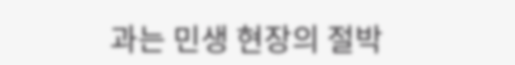과는 민생 현장의 절박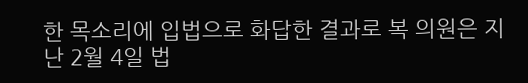한 목소리에 입법으로 화답한 결과로 복 의원은 지난 2월 4일 법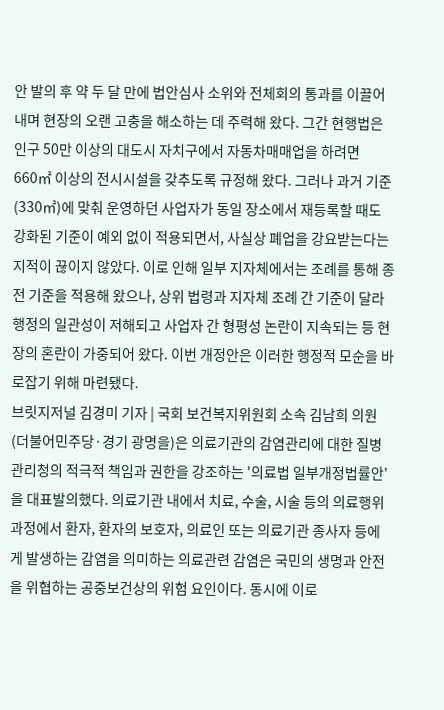안 발의 후 약 두 달 만에 법안심사 소위와 전체회의 통과를 이끌어내며 현장의 오랜 고충을 해소하는 데 주력해 왔다. 그간 현행법은 인구 50만 이상의 대도시 자치구에서 자동차매매업을 하려면 660㎡ 이상의 전시시설을 갖추도록 규정해 왔다. 그러나 과거 기준(330㎡)에 맞춰 운영하던 사업자가 동일 장소에서 재등록할 때도 강화된 기준이 예외 없이 적용되면서, 사실상 폐업을 강요받는다는 지적이 끊이지 않았다. 이로 인해 일부 지자체에서는 조례를 통해 종전 기준을 적용해 왔으나, 상위 법령과 지자체 조례 간 기준이 달라 행정의 일관성이 저해되고 사업자 간 형평성 논란이 지속되는 등 현장의 혼란이 가중되어 왔다. 이번 개정안은 이러한 행정적 모순을 바로잡기 위해 마련됐다.
브릿지저널 김경미 기자 | 국회 보건복지위원회 소속 김남희 의원(더불어민주당·경기 광명을)은 의료기관의 감염관리에 대한 질병관리청의 적극적 책임과 권한을 강조하는 '의료법 일부개정법률안'을 대표발의했다. 의료기관 내에서 치료, 수술, 시술 등의 의료행위과정에서 환자, 환자의 보호자, 의료인 또는 의료기관 종사자 등에게 발생하는 감염을 의미하는 의료관련 감염은 국민의 생명과 안전을 위협하는 공중보건상의 위험 요인이다. 동시에 이로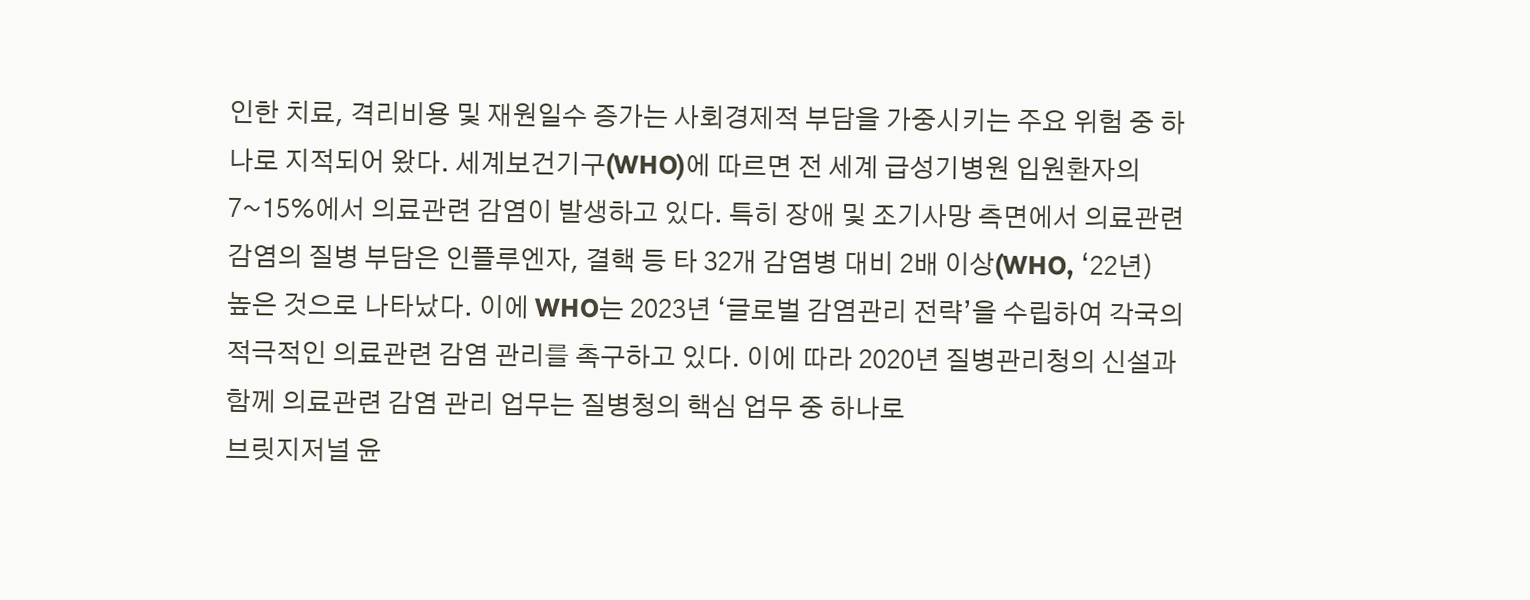인한 치료, 격리비용 및 재원일수 증가는 사회경제적 부담을 가중시키는 주요 위험 중 하나로 지적되어 왔다. 세계보건기구(WHO)에 따르면 전 세계 급성기병원 입원환자의 7~15%에서 의료관련 감염이 발생하고 있다. 특히 장애 및 조기사망 측면에서 의료관련 감염의 질병 부담은 인플루엔자, 결핵 등 타 32개 감염병 대비 2배 이상(WHO, ‘22년) 높은 것으로 나타났다. 이에 WHO는 2023년 ‘글로벌 감염관리 전략’을 수립하여 각국의 적극적인 의료관련 감염 관리를 촉구하고 있다. 이에 따라 2020년 질병관리청의 신설과 함께 의료관련 감염 관리 업무는 질병청의 핵심 업무 중 하나로
브릿지저널 윤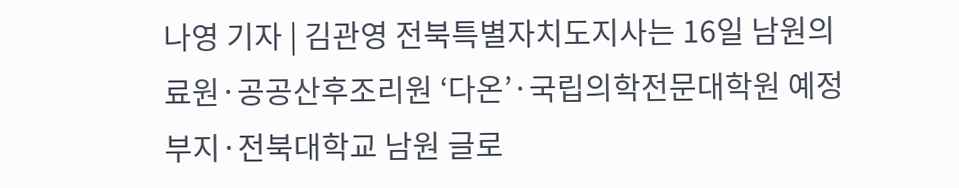나영 기자 | 김관영 전북특별자치도지사는 16일 남원의료원·공공산후조리원 ‘다온’·국립의학전문대학원 예정 부지·전북대학교 남원 글로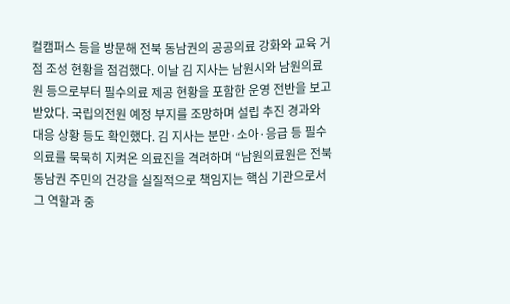컬캠퍼스 등을 방문해 전북 동남권의 공공의료 강화와 교육 거점 조성 현황을 점검했다. 이날 김 지사는 남원시와 남원의료원 등으로부터 필수의료 제공 현황을 포함한 운영 전반을 보고받았다. 국립의전원 예정 부지를 조망하며 설립 추진 경과와 대응 상황 등도 확인했다. 김 지사는 분만·소아·응급 등 필수의료를 묵묵히 지켜온 의료진을 격려하며 “남원의료원은 전북 동남권 주민의 건강을 실질적으로 책임지는 핵심 기관으로서 그 역할과 중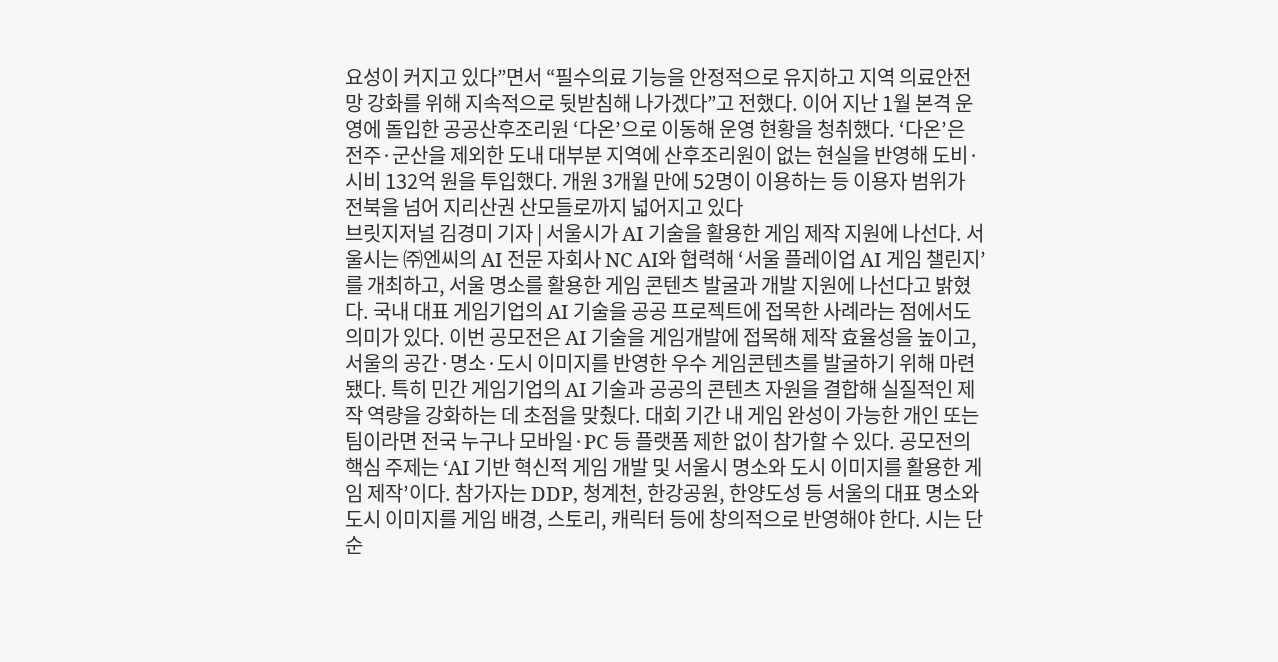요성이 커지고 있다”면서 “필수의료 기능을 안정적으로 유지하고 지역 의료안전망 강화를 위해 지속적으로 뒷받침해 나가겠다”고 전했다. 이어 지난 1월 본격 운영에 돌입한 공공산후조리원 ‘다온’으로 이동해 운영 현황을 청취했다. ‘다온’은 전주·군산을 제외한 도내 대부분 지역에 산후조리원이 없는 현실을 반영해 도비·시비 132억 원을 투입했다. 개원 3개월 만에 52명이 이용하는 등 이용자 범위가 전북을 넘어 지리산권 산모들로까지 넓어지고 있다
브릿지저널 김경미 기자 | 서울시가 AI 기술을 활용한 게임 제작 지원에 나선다. 서울시는 ㈜엔씨의 AI 전문 자회사 NC AI와 협력해 ‘서울 플레이업 AI 게임 챌린지’를 개최하고, 서울 명소를 활용한 게임 콘텐츠 발굴과 개발 지원에 나선다고 밝혔다. 국내 대표 게임기업의 AI 기술을 공공 프로젝트에 접목한 사례라는 점에서도 의미가 있다. 이번 공모전은 AI 기술을 게임개발에 접목해 제작 효율성을 높이고, 서울의 공간·명소·도시 이미지를 반영한 우수 게임콘텐츠를 발굴하기 위해 마련됐다. 특히 민간 게임기업의 AI 기술과 공공의 콘텐츠 자원을 결합해 실질적인 제작 역량을 강화하는 데 초점을 맞췄다. 대회 기간 내 게임 완성이 가능한 개인 또는 팀이라면 전국 누구나 모바일·PC 등 플랫폼 제한 없이 참가할 수 있다. 공모전의 핵심 주제는 ‘AI 기반 혁신적 게임 개발 및 서울시 명소와 도시 이미지를 활용한 게임 제작’이다. 참가자는 DDP, 청계천, 한강공원, 한양도성 등 서울의 대표 명소와 도시 이미지를 게임 배경, 스토리, 캐릭터 등에 창의적으로 반영해야 한다. 시는 단순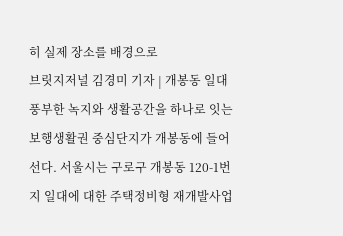히 실제 장소를 배경으로
브릿지저널 김경미 기자 | 개봉동 일대 풍부한 녹지와 생활공간을 하나로 잇는 보행생활권 중심단지가 개봉동에 들어선다. 서울시는 구로구 개봉동 120-1번지 일대에 대한 주택정비형 재개발사업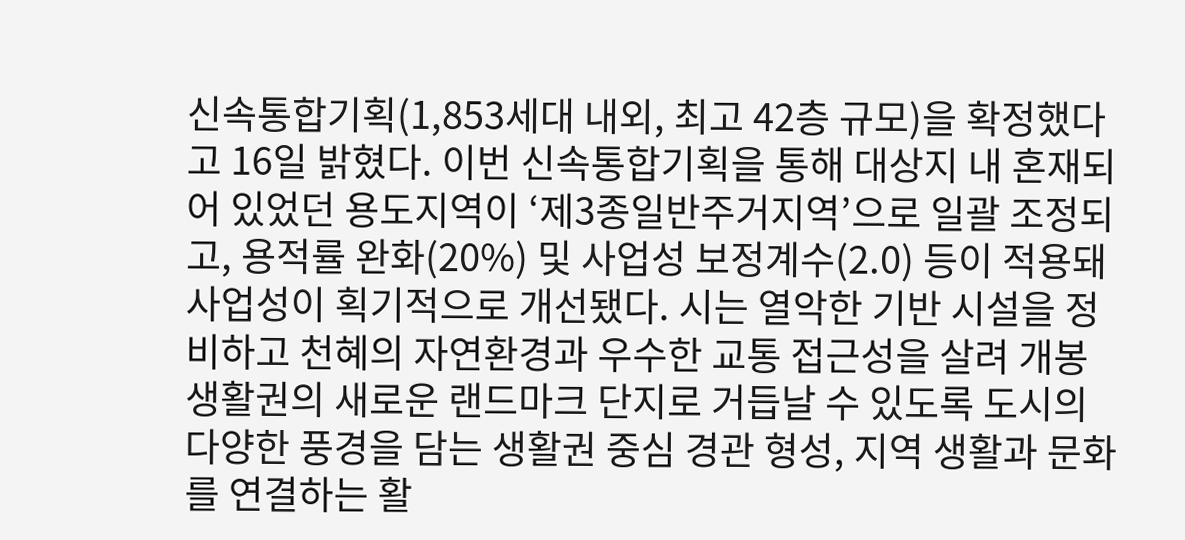신속통합기획(1,853세대 내외, 최고 42층 규모)을 확정했다고 16일 밝혔다. 이번 신속통합기획을 통해 대상지 내 혼재되어 있었던 용도지역이 ‘제3종일반주거지역’으로 일괄 조정되고, 용적률 완화(20%) 및 사업성 보정계수(2.0) 등이 적용돼 사업성이 획기적으로 개선됐다. 시는 열악한 기반 시설을 정비하고 천혜의 자연환경과 우수한 교통 접근성을 살려 개봉생활권의 새로운 랜드마크 단지로 거듭날 수 있도록 도시의 다양한 풍경을 담는 생활권 중심 경관 형성, 지역 생활과 문화를 연결하는 활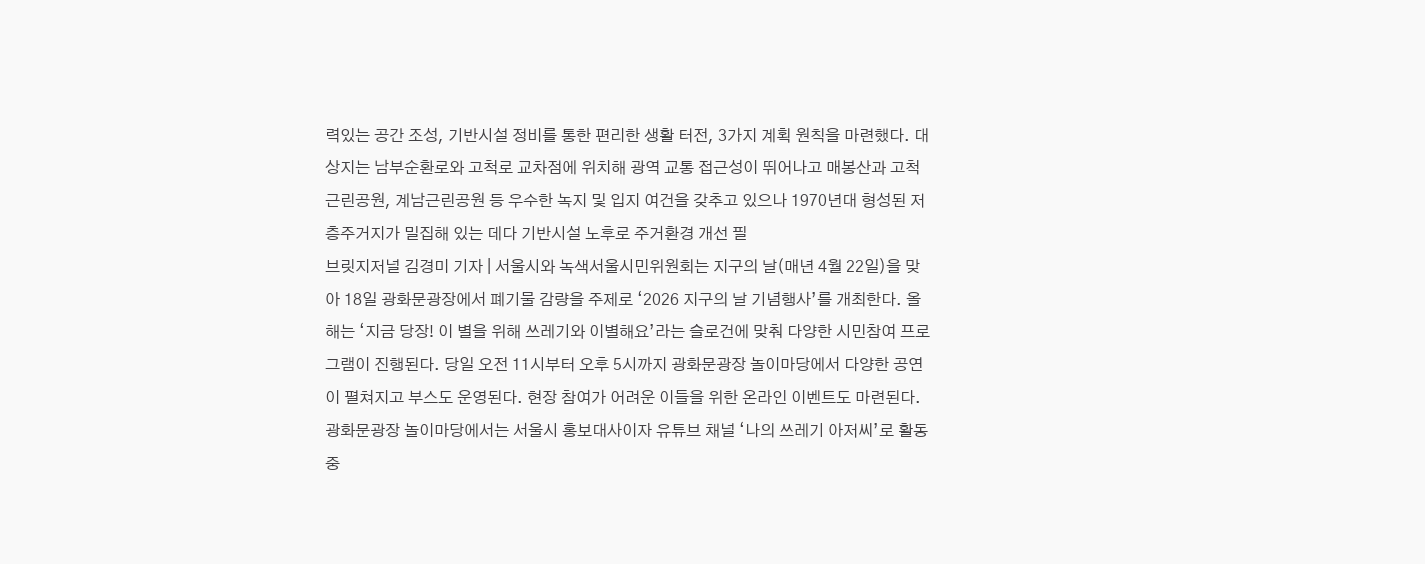력있는 공간 조성, 기반시설 정비를 통한 편리한 생활 터전, 3가지 계획 원칙을 마련했다. 대상지는 남부순환로와 고척로 교차점에 위치해 광역 교통 접근성이 뛰어나고 매봉산과 고척근린공원, 계남근린공원 등 우수한 녹지 및 입지 여건을 갖추고 있으나 1970년대 형성된 저층주거지가 밀집해 있는 데다 기반시설 노후로 주거환경 개선 필
브릿지저널 김경미 기자 | 서울시와 녹색서울시민위원회는 지구의 날(매년 4월 22일)을 맞아 18일 광화문광장에서 폐기물 감량을 주제로 ‘2026 지구의 날 기념행사’를 개최한다. 올해는 ‘지금 당장! 이 별을 위해 쓰레기와 이별해요’라는 슬로건에 맞춰 다양한 시민참여 프로그램이 진행된다. 당일 오전 11시부터 오후 5시까지 광화문광장 놀이마당에서 다양한 공연이 펼쳐지고 부스도 운영된다. 현장 참여가 어려운 이들을 위한 온라인 이벤트도 마련된다. 광화문광장 놀이마당에서는 서울시 홍보대사이자 유튜브 채널 ‘나의 쓰레기 아저씨’로 활동 중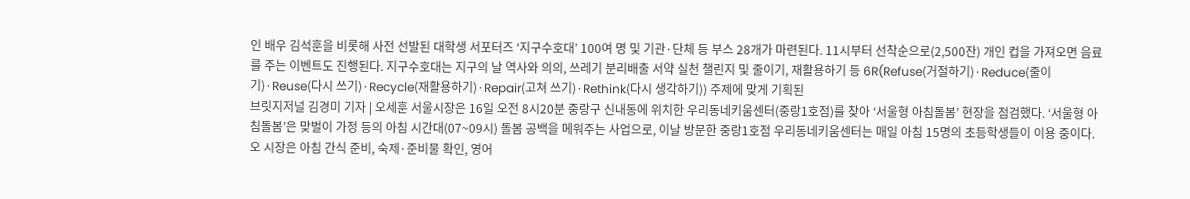인 배우 김석훈을 비롯해 사전 선발된 대학생 서포터즈 ‘지구수호대’ 100여 명 및 기관·단체 등 부스 28개가 마련된다. 11시부터 선착순으로(2,500잔) 개인 컵을 가져오면 음료를 주는 이벤트도 진행된다. 지구수호대는 지구의 날 역사와 의의, 쓰레기 분리배출 서약 실천 챌린지 및 줄이기, 재활용하기 등 6R(Refuse(거절하기)·Reduce(줄이기)·Reuse(다시 쓰기)·Recycle(재활용하기)·Repair(고쳐 쓰기)·Rethink(다시 생각하기)) 주제에 맞게 기획된
브릿지저널 김경미 기자 | 오세훈 서울시장은 16일 오전 8시20분 중랑구 신내동에 위치한 우리동네키움센터(중랑1호점)를 찾아 ‘서울형 아침돌봄’ 현장을 점검했다. ‘서울형 아침돌봄’은 맞벌이 가정 등의 아침 시간대(07~09시) 돌봄 공백을 메워주는 사업으로, 이날 방문한 중랑1호점 우리동네키움센터는 매일 아침 15명의 초등학생들이 이용 중이다. 오 시장은 아침 간식 준비, 숙제·준비물 확인, 영어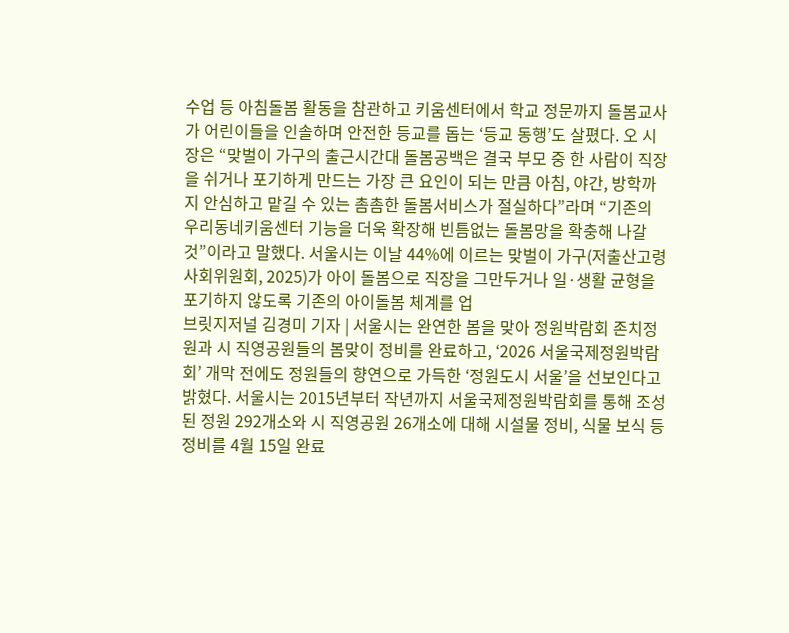수업 등 아침돌봄 활동을 참관하고 키움센터에서 학교 정문까지 돌봄교사가 어린이들을 인솔하며 안전한 등교를 돕는 ‘등교 동행’도 살폈다. 오 시장은 “맞벌이 가구의 출근시간대 돌봄공백은 결국 부모 중 한 사람이 직장을 쉬거나 포기하게 만드는 가장 큰 요인이 되는 만큼 아침, 야간, 방학까지 안심하고 맡길 수 있는 촘촘한 돌봄서비스가 절실하다”라며 “기존의 우리동네키움센터 기능을 더욱 확장해 빈틈없는 돌봄망을 확충해 나갈 것”이라고 말했다. 서울시는 이날 44%에 이르는 맞벌이 가구(저출산고령사회위원회, 2025)가 아이 돌봄으로 직장을 그만두거나 일·생활 균형을 포기하지 않도록 기존의 아이돌봄 체계를 업
브릿지저널 김경미 기자 | 서울시는 완연한 봄을 맞아 정원박람회 존치정원과 시 직영공원들의 봄맞이 정비를 완료하고, ‘2026 서울국제정원박람회’ 개막 전에도 정원들의 향연으로 가득한 ‘정원도시 서울’을 선보인다고 밝혔다. 서울시는 2015년부터 작년까지 서울국제정원박람회를 통해 조성된 정원 292개소와 시 직영공원 26개소에 대해 시설물 정비, 식물 보식 등 정비를 4월 15일 완료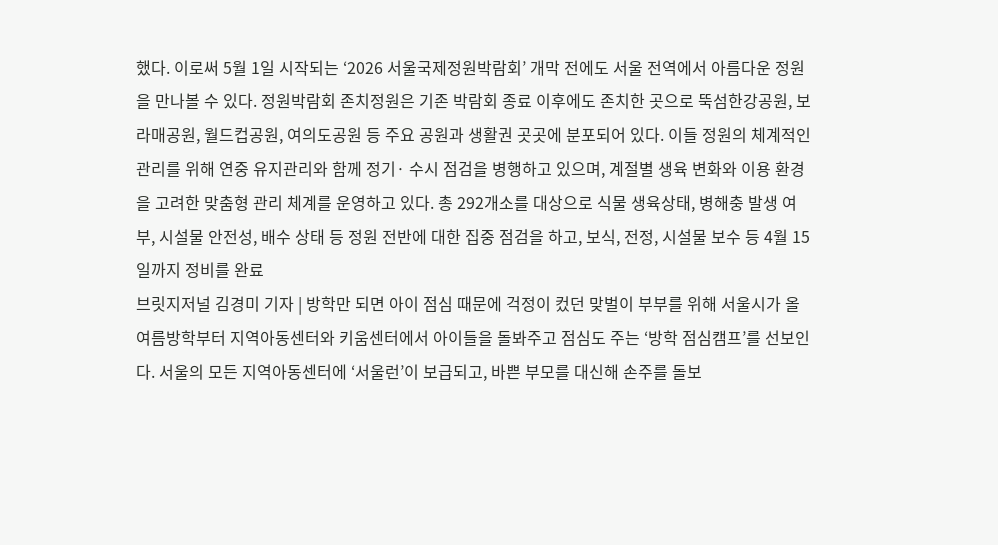했다. 이로써 5월 1일 시작되는 ‘2026 서울국제정원박람회’ 개막 전에도 서울 전역에서 아름다운 정원을 만나볼 수 있다. 정원박람회 존치정원은 기존 박람회 종료 이후에도 존치한 곳으로 뚝섬한강공원, 보라매공원, 월드컵공원, 여의도공원 등 주요 공원과 생활권 곳곳에 분포되어 있다. 이들 정원의 체계적인 관리를 위해 연중 유지관리와 함께 정기· 수시 점검을 병행하고 있으며, 계절별 생육 변화와 이용 환경을 고려한 맞춤형 관리 체계를 운영하고 있다. 총 292개소를 대상으로 식물 생육상태, 병해충 발생 여부, 시설물 안전성, 배수 상태 등 정원 전반에 대한 집중 점검을 하고, 보식, 전정, 시설물 보수 등 4월 15일까지 정비를 완료
브릿지저널 김경미 기자 | 방학만 되면 아이 점심 때문에 걱정이 컸던 맞벌이 부부를 위해 서울시가 올 여름방학부터 지역아동센터와 키움센터에서 아이들을 돌봐주고 점심도 주는 ‘방학 점심캠프’를 선보인다. 서울의 모든 지역아동센터에 ‘서울런’이 보급되고, 바쁜 부모를 대신해 손주를 돌보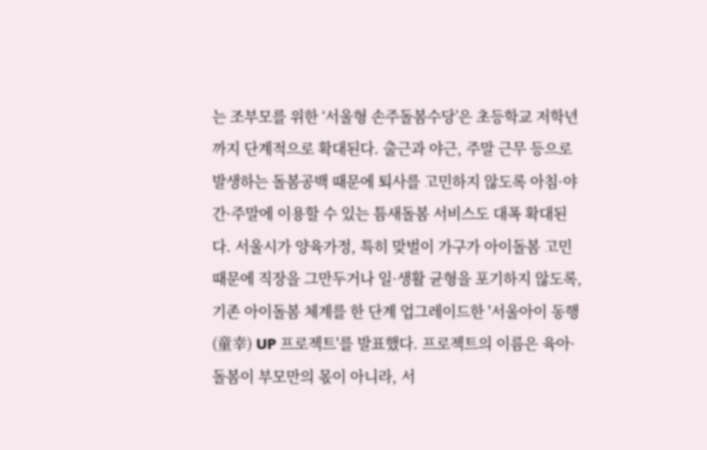는 조부모를 위한 ‘서울형 손주돌봄수당’은 초등학교 저학년까지 단계적으로 확대된다. 출근과 야근, 주말 근무 등으로 발생하는 돌봄공백 때문에 퇴사를 고민하지 않도록 아침·야간·주말에 이용할 수 있는 틈새돌봄 서비스도 대폭 확대된다. 서울시가 양육가정, 특히 맞벌이 가구가 아이돌봄 고민 때문에 직장을 그만두거나 일·생활 균형을 포기하지 않도록, 기존 아이돌봄 체계를 한 단계 업그레이드한 '서울아이 동행(童幸) UP 프로젝트'를 발표했다. 프로젝트의 이름은 육아·돌봄이 부모만의 몫이 아니라, 서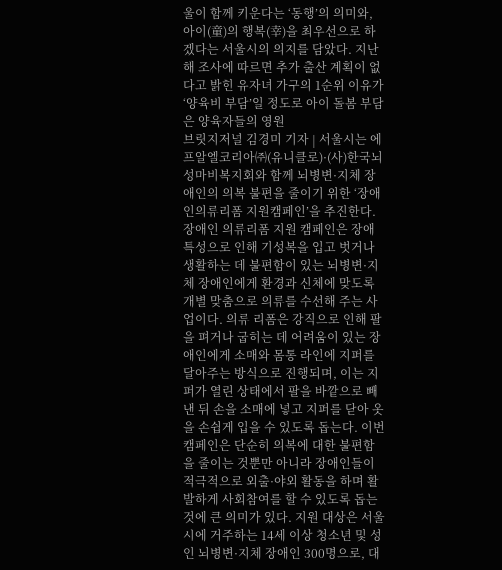울이 함께 키운다는 ‘동행’의 의미와, 아이(童)의 행복(幸)을 최우선으로 하겠다는 서울시의 의지를 담았다. 지난해 조사에 따르면 추가 출산 계획이 없다고 밝힌 유자녀 가구의 1순위 이유가 ‘양육비 부담’일 정도로 아이 돌봄 부담은 양육자들의 영원
브릿지저널 김경미 기자 | 서울시는 에프알엘코리아㈜(유니클로)·(사)한국뇌성마비복지회와 함께 뇌병변·지체 장애인의 의복 불편을 줄이기 위한 ‘장애인의류리폼 지원캠페인’을 추진한다. 장애인 의류리폼 지원 캠페인은 장애 특성으로 인해 기성복을 입고 벗거나 생활하는 데 불편함이 있는 뇌병변·지체 장애인에게 환경과 신체에 맞도록 개별 맞춤으로 의류를 수선해 주는 사업이다. 의류 리폼은 강직으로 인해 팔을 펴거나 굽히는 데 어려움이 있는 장애인에게 소매와 몸통 라인에 지퍼를 달아주는 방식으로 진행되며, 이는 지퍼가 열린 상태에서 팔을 바깥으로 빼낸 뒤 손을 소매에 넣고 지퍼를 닫아 옷을 손쉽게 입을 수 있도록 돕는다. 이번 캠페인은 단순히 의복에 대한 불편함을 줄이는 것뿐만 아니라 장애인들이 적극적으로 외출·야외 활동을 하며 활발하게 사회참여를 할 수 있도록 돕는 것에 큰 의미가 있다. 지원 대상은 서울시에 거주하는 14세 이상 청소년 및 성인 뇌병변·지체 장애인 300명으로, 대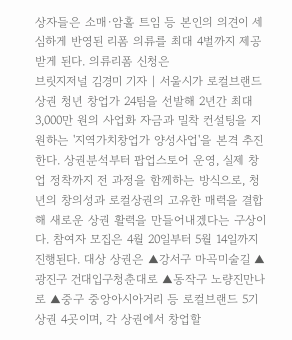상자들은 소매·암홀 트임 등 본인의 의견이 세심하게 반영된 리폼 의류를 최대 4벌까지 제공받게 된다. 의류리폼 신청은
브릿지저널 김경미 기자 | 서울시가 로컬브랜드 상권 청년 창업가 24팀을 선발해 2년간 최대 3,000만 원의 사업화 자금과 밀착 컨설팅을 지원하는 '지역가치창업가 양성사업'을 본격 추진한다. 상권분석부터 팝업스토어 운영, 실제 창업 정착까지 전 과정을 함께하는 방식으로, 청년의 창의성과 로컬상권의 고유한 매력을 결합해 새로운 상권 활력을 만들어내겠다는 구상이다. 참여자 모집은 4월 20일부터 5월 14일까지 진행된다. 대상 상권은 ▲강서구 마곡미술길 ▲광진구 건대입구청춘대로 ▲동작구 노량진만나로 ▲중구 중앙아시아거리 등 로컬브랜드 5기 상권 4곳이며, 각 상권에서 창업할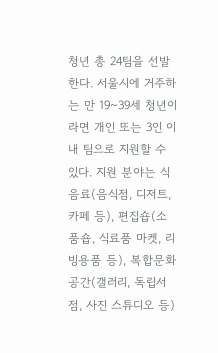청년 총 24팀을 선발한다. 서울시에 거주하는 만 19~39세 청년이라면 개인 또는 3인 이내 팀으로 지원할 수 있다. 지원 분야는 식음료(음식점, 디저트, 카페 등), 편집숍(소품숍, 식료품 마켓, 리빙용품 등), 복합문화공간(갤러리, 독립서점, 사진 스튜디오 등)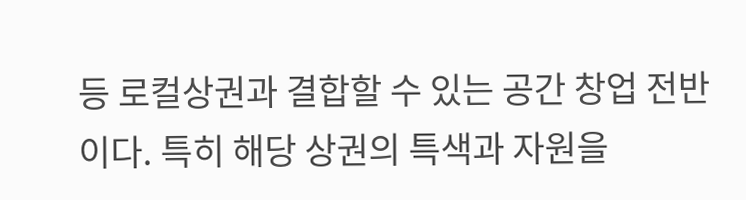등 로컬상권과 결합할 수 있는 공간 창업 전반이다. 특히 해당 상권의 특색과 자원을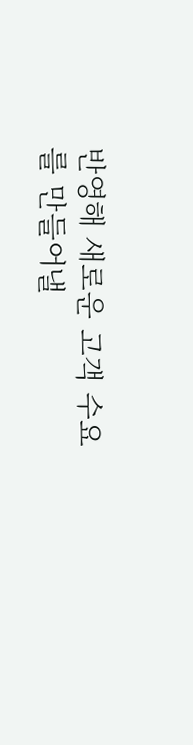반영해 새로운 고객 수요를 만들어낼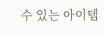수 있는 아이템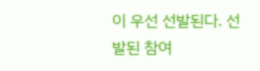이 우선 선발된다. 선발된 참여